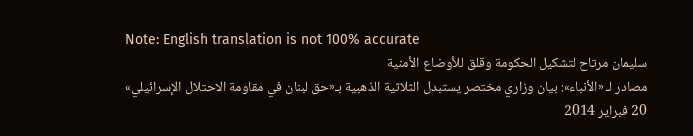Note: English translation is not 100% accurate
سليمان مرتاح لتشكيل الحكومة وقلق للأوضاع الأمنية
مصادر لـ «الأنباء»: بيان وزاري مختصر يستبدل الثلاثية الذهبية بـ«حق لبنان في مقاومة الاحتلال الإسرائيلي»
20 فبراير 2014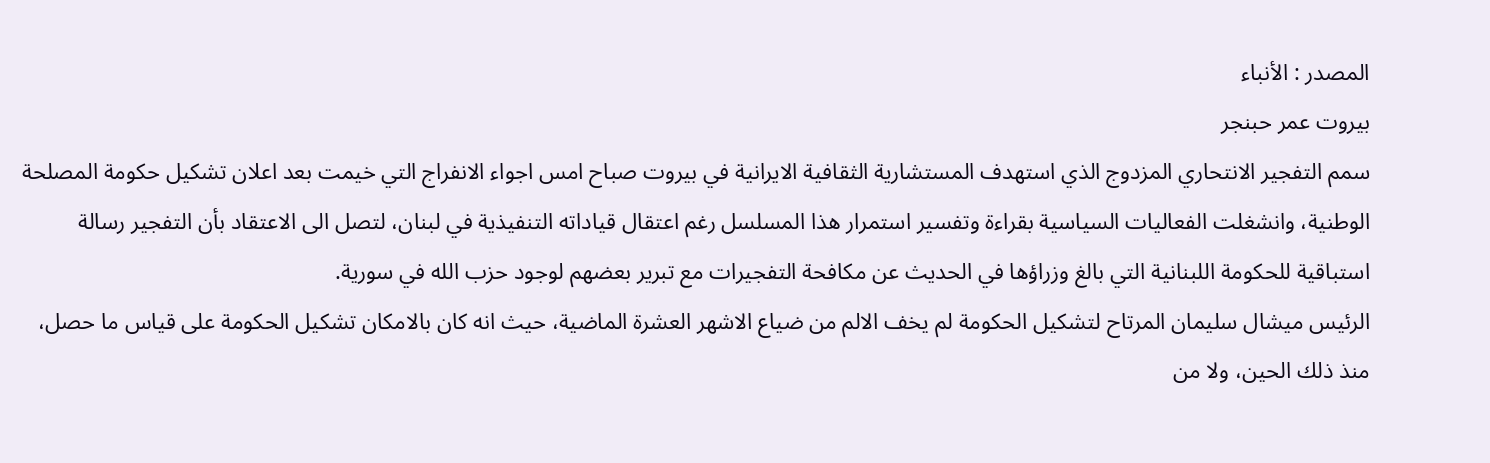المصدر : الأنباء
بيروت عمر حبنجر
سمم التفجير الانتحاري المزدوج الذي استهدف المستشارية الثقافية الايرانية في بيروت صباح امس اجواء الانفراج التي خيمت بعد اعلان تشكيل حكومة المصلحة الوطنية، وانشغلت الفعاليات السياسية بقراءة وتفسير استمرار هذا المسلسل رغم اعتقال قياداته التنفيذية في لبنان، لتصل الى الاعتقاد بأن التفجير رسالة استباقية للحكومة اللبنانية التي بالغ وزراؤها في الحديث عن مكافحة التفجيرات مع تبرير بعضهم لوجود حزب الله في سورية.
الرئيس ميشال سليمان المرتاح لتشكيل الحكومة لم يخف الالم من ضياع الاشهر العشرة الماضية، حيث انه كان بالامكان تشكيل الحكومة على قياس ما حصل، منذ ذلك الحين، ولا من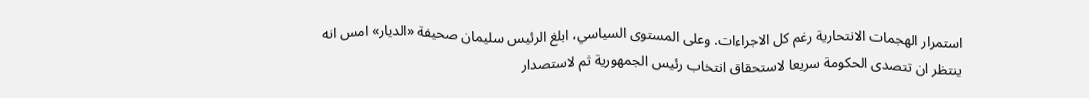استمرار الهجمات الانتحارية رغم كل الاجراءات. وعلى المستوى السياسي، ابلغ الرئيس سليمان صحيفة «الديار» امس انه ينتظر ان تتصدى الحكومة سريعا لاستحقاق انتخاب رئيس الجمهورية ثم لاستصدار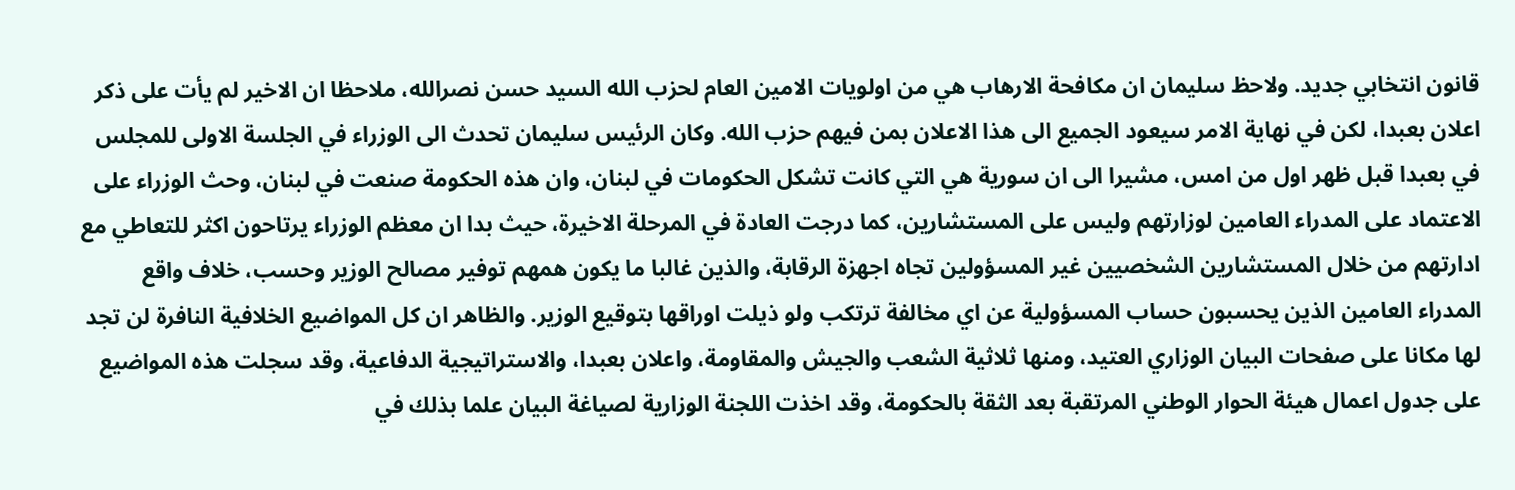قانون انتخابي جديد. ولاحظ سليمان ان مكافحة الارهاب هي من اولويات الامين العام لحزب الله السيد حسن نصرالله، ملاحظا ان الاخير لم يأت على ذكر اعلان بعبدا، لكن في نهاية الامر سيعود الجميع الى هذا الاعلان بمن فيهم حزب الله. وكان الرئيس سليمان تحدث الى الوزراء في الجلسة الاولى للمجلس في بعبدا قبل ظهر اول من امس، مشيرا الى ان سورية هي التي كانت تشكل الحكومات في لبنان، وان هذه الحكومة صنعت في لبنان، وحث الوزراء على الاعتماد على المدراء العامين لوزارتهم وليس على المستشارين، كما درجت العادة في المرحلة الاخيرة، حيث بدا ان معظم الوزراء يرتاحون اكثر للتعاطي مع ادارتهم من خلال المستشارين الشخصيين غير المسؤولين تجاه اجهزة الرقابة، والذين غالبا ما يكون همهم توفير مصالح الوزير وحسب، خلاف واقع المدراء العامين الذين يحسبون حساب المسؤولية عن اي مخالفة ترتكب ولو ذيلت اوراقها بتوقيع الوزير. والظاهر ان كل المواضيع الخلافية النافرة لن تجد لها مكانا على صفحات البيان الوزاري العتيد، ومنها ثلاثية الشعب والجيش والمقاومة، واعلان بعبدا، والاستراتيجية الدفاعية، وقد سجلت هذه المواضيع على جدول اعمال هيئة الحوار الوطني المرتقبة بعد الثقة بالحكومة، وقد اخذت اللجنة الوزارية لصياغة البيان علما بذلك في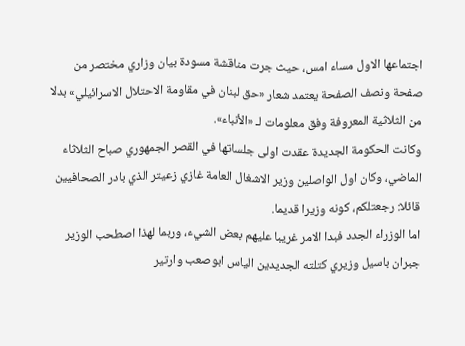اجتماعها الاول مساء امس، حيث جرت مناقشة مسودة بيان وزاري مختصر من صفحة ونصف الصفحة يعتمد شعار «حق لبنان في مقاومة الاحتلال الاسرائيلي» بدلا من الثلاثية المعروفة وفق معلومات لـ «الأنباء».
وكانت الحكومة الجديدة عقدت اولى جلساتها في القصر الجمهوري صباح الثلاثاء الماضي، وكان اول الواصلين وزير الاشغال العامة غازي زعيتر الذي بادر الصحافيين قائلا: رجعتلكم، كونه وزيرا قديما.
اما الوزراء الجدد فبدا الامر غريبا عليهم بعض الشيء، وربما لهذا اصطحب الوزير جبران باسيل وزيري كتلته الجديدين الياس ابوصعب وارتير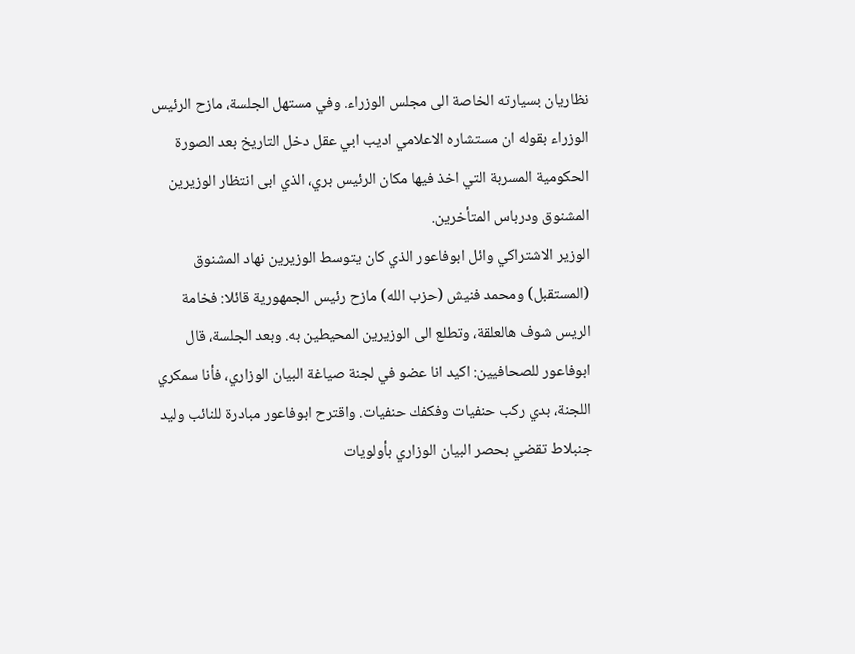نظاريان بسيارته الخاصة الى مجلس الوزراء. وفي مستهل الجلسة، مازح الرئيس الوزراء بقوله ان مستشاره الاعلامي اديب ابي عقل دخل التاريخ بعد الصورة الحكومية المسربة التي اخذ فيها مكان الرئيس بري، الذي ابى انتظار الوزيرين المشنوق ودرباس المتأخرين.
الوزير الاشتراكي وائل ابوفاعور الذي كان يتوسط الوزيرين نهاد المشنوق (المستقبل) ومحمد فنيش (حزب الله) مازح رئيس الجمهورية قائلا: فخامة الريس شوف هالعلقة، وتطلع الى الوزيرين المحيطين به. وبعد الجلسة، قال ابوفاعور للصحافيين: اكيد انا عضو في لجنة صياغة البيان الوزاري، فأنا سمكري اللجنة، بدي ركب حنفيات وفكفك حنفيات. واقترح ابوفاعور مبادرة للنائب وليد جنبلاط تقضي بحصر البيان الوزاري بأولويات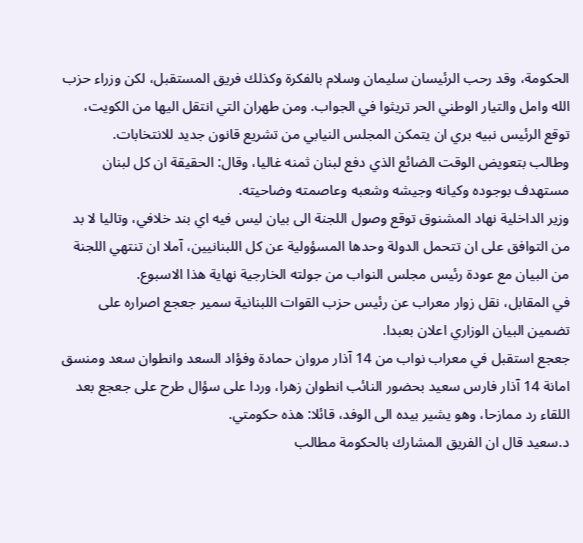الحكومة، وقد رحب الرئيسان سليمان وسلام بالفكرة وكذلك فريق المستقبل، لكن وزراء حزب الله وامل والتيار الوطني الحر تريثوا في الجواب. ومن طهران التي انتقل اليها من الكويت، توقع الرئيس نبيه بري ان يتمكن المجلس النيابي من تشريع قانون جديد للانتخابات.
وطالب بتعويض الوقت الضائع الذي دفع لبنان ثمنه غاليا، وقال: الحقيقة ان كل لبنان مستهدف بوجوده وكيانه وجيشه وشعبه وعاصمته وضاحيته.
وزير الداخلية نهاد المشنوق توقع وصول اللجنة الى بيان ليس فيه اي بند خلافي، وتاليا لا بد من التوافق على ان تتحمل الدولة وحدها المسؤولية عن كل اللبنانيين، آملا ان تنتهي اللجنة من البيان مع عودة رئيس مجلس النواب من جولته الخارجية نهاية هذا الاسبوع.
في المقابل، نقل زوار معراب عن رئيس حزب القوات اللبنانية سمير جعجع اصراره على تضمين البيان الوزاري اعلان بعبدا.
جعجع استقبل في معراب نواب من 14 آذار مروان حمادة وفؤاد السعد وانطوان سعد ومنسق امانة 14 آذار فارس سعيد بحضور النائب انطوان زهرا، وردا على سؤال طرح على جعجع بعد اللقاء رد ممازحا، وهو يشير بيده الى الوفد، قائلا: هذه حكومتي.
د.سعيد قال ان الفريق المشارك بالحكومة مطالب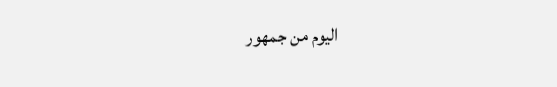اليوم من جمهور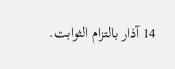14 آذار بالتزام الثوابت.